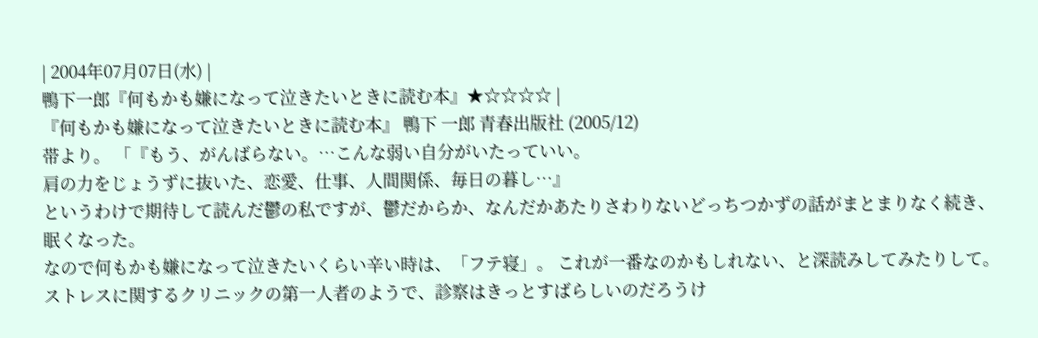| 2004年07月07日(水) |
鴨下一郎『何もかも嫌になって泣きたいときに読む本』★☆☆☆☆ |
『何もかも嫌になって泣きたいときに読む本』 鴨下 一郎 青春出版社 (2005/12)
帯より。 「『もう、がんばらない。…こんな弱い自分がいたっていい。
肩の力をじょうずに抜いた、恋愛、仕事、人間関係、毎日の暮し…』
というわけで期待して読んだ鬱の私ですが、鬱だからか、なんだかあたりさわりないどっちつかずの話がまとまりなく続き、眠くなった。
なので何もかも嫌になって泣きたいくらい辛い時は、「フテ寝」。 これが一番なのかもしれない、と深読みしてみたりして。
ストレスに関するクリニックの第一人者のようで、診察はきっとすばらしいのだろうけ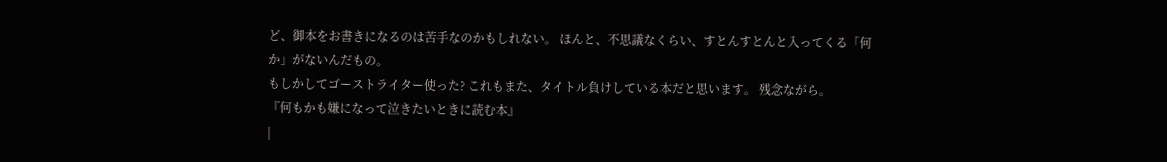ど、御本をお書きになるのは苦手なのかもしれない。 ほんと、不思議なくらい、すとんすとんと入ってくる「何か」がないんだもの。
もしかしてゴーストライター使った? これもまた、タイトル負けしている本だと思います。 残念ながら。
『何もかも嫌になって泣きたいときに読む本』
|